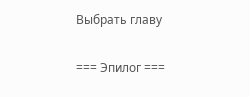Выбрать главу

=== Эпилог ===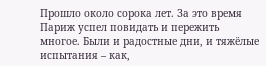Прошло около сорока лет. За это время Париж успел повидать и пережить многое. Были и радостные дни, и тяжёлые испытания – как,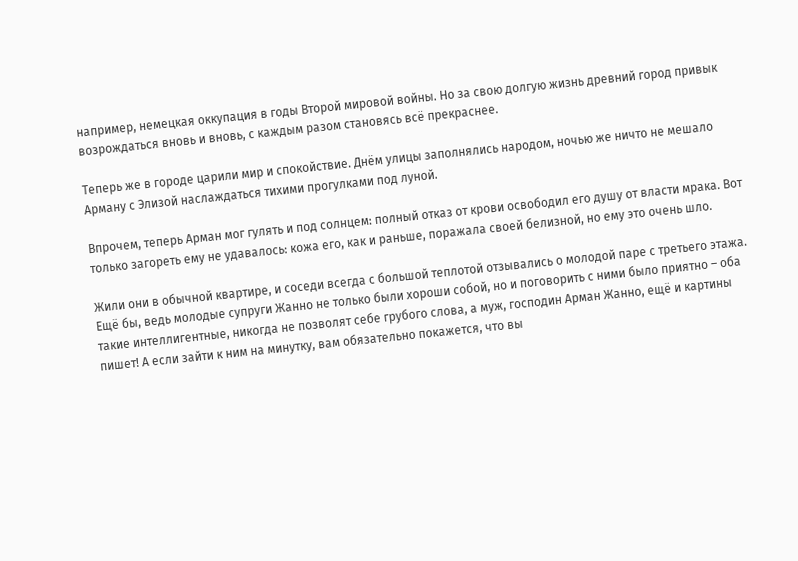например, немецкая оккупация в годы Второй мировой войны. Но за свою долгую жизнь древний город привык возрождаться вновь и вновь, с каждым разом становясь всё прекраснее.

Теперь же в городе царили мир и спокойствие. Днём улицы заполнялись народом, ночью же ничто не мешало Арману с Элизой наслаждаться тихими прогулками под луной.

Впрочем, теперь Арман мог гулять и под солнцем: полный отказ от крови освободил его душу от власти мрака. Вот только загореть ему не удавалось: кожа его, как и раньше, поражала своей белизной, но ему это очень шло.

Жили они в обычной квартире, и соседи всегда с большой теплотой отзывались о молодой паре с третьего этажа. Ещё бы, ведь молодые супруги Жанно не только были хороши собой, но и поговорить с ними было приятно – оба такие интеллигентные, никогда не позволят себе грубого слова, а муж, господин Арман Жанно, ещё и картины пишет! А если зайти к ним на минутку, вам обязательно покажется, что вы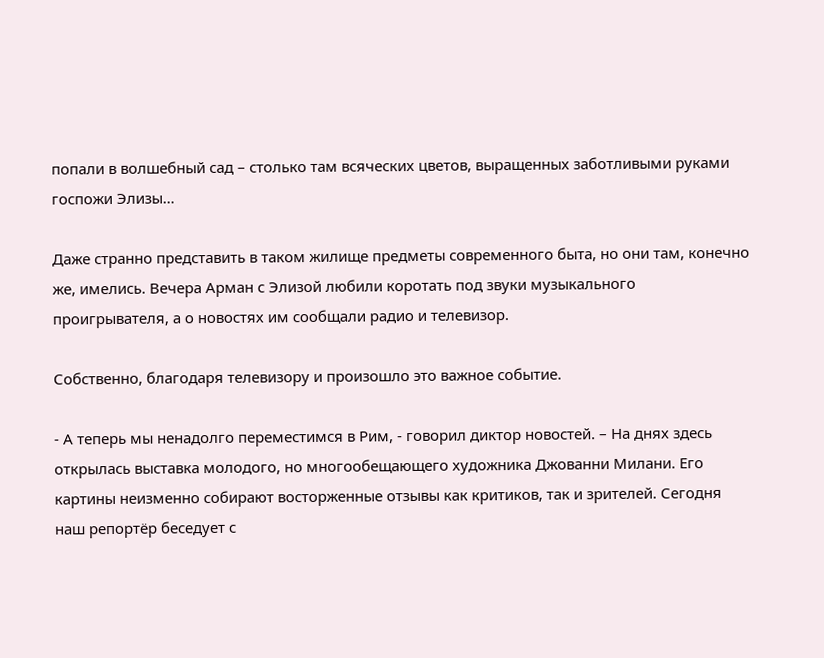попали в волшебный сад – столько там всяческих цветов, выращенных заботливыми руками госпожи Элизы…

Даже странно представить в таком жилище предметы современного быта, но они там, конечно же, имелись. Вечера Арман с Элизой любили коротать под звуки музыкального проигрывателя, а о новостях им сообщали радио и телевизор.

Собственно, благодаря телевизору и произошло это важное событие.

- А теперь мы ненадолго переместимся в Рим, - говорил диктор новостей. – На днях здесь открылась выставка молодого, но многообещающего художника Джованни Милани. Его картины неизменно собирают восторженные отзывы как критиков, так и зрителей. Сегодня наш репортёр беседует с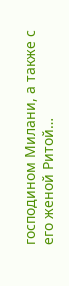господином Милани, а также с его женой Ритой…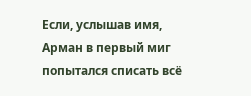Если, услышав имя, Арман в первый миг попытался списать всё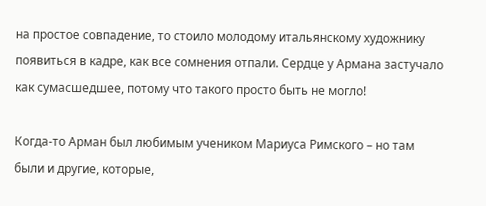на простое совпадение, то стоило молодому итальянскому художнику появиться в кадре, как все сомнения отпали. Сердце у Армана застучало как сумасшедшее, потому что такого просто быть не могло!

Когда-то Арман был любимым учеником Мариуса Римского – но там были и другие, которые,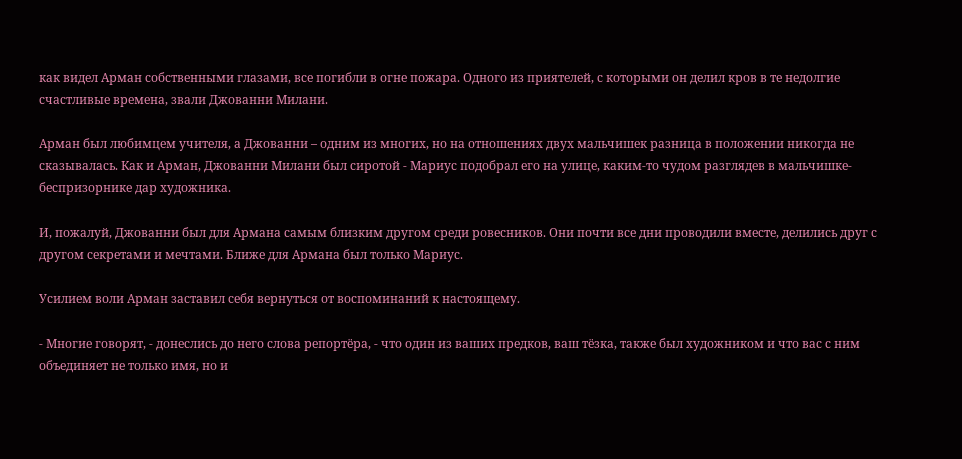как видел Арман собственными глазами, все погибли в огне пожара. Одного из приятелей, с которыми он делил кров в те недолгие счастливые времена, звали Джованни Милани.

Арман был любимцем учителя, а Джованни – одним из многих, но на отношениях двух мальчишек разница в положении никогда не сказывалась. Как и Арман, Джованни Милани был сиротой - Мариус подобрал его на улице, каким-то чудом разглядев в мальчишке-беспризорнике дар художника.

И, пожалуй, Джованни был для Армана самым близким другом среди ровесников. Они почти все дни проводили вместе, делились друг с другом секретами и мечтами. Ближе для Армана был только Мариус.

Усилием воли Арман заставил себя вернуться от воспоминаний к настоящему.

- Многие говорят, - донеслись до него слова репортёра, - что один из ваших предков, ваш тёзка, также был художником и что вас с ним объединяет не только имя, но и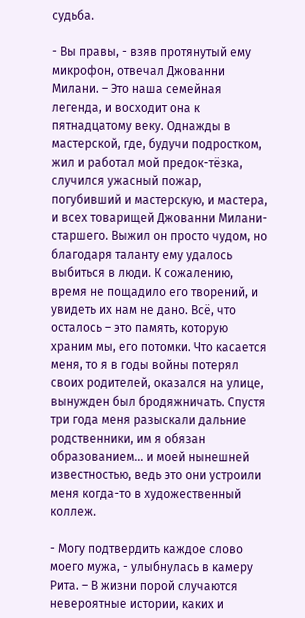судьба.

- Вы правы, - взяв протянутый ему микрофон, отвечал Джованни Милани. – Это наша семейная легенда, и восходит она к пятнадцатому веку. Однажды в мастерской, где, будучи подростком, жил и работал мой предок-тёзка, случился ужасный пожар, погубивший и мастерскую, и мастера, и всех товарищей Джованни Милани-старшего. Выжил он просто чудом, но благодаря таланту ему удалось выбиться в люди. К сожалению, время не пощадило его творений, и увидеть их нам не дано. Всё, что осталось – это память, которую храним мы, его потомки. Что касается меня, то я в годы войны потерял своих родителей, оказался на улице, вынужден был бродяжничать. Спустя три года меня разыскали дальние родственники, им я обязан образованием… и моей нынешней известностью, ведь это они устроили меня когда-то в художественный коллеж.

- Могу подтвердить каждое слово моего мужа, - улыбнулась в камеру Рита. – В жизни порой случаются невероятные истории, каких и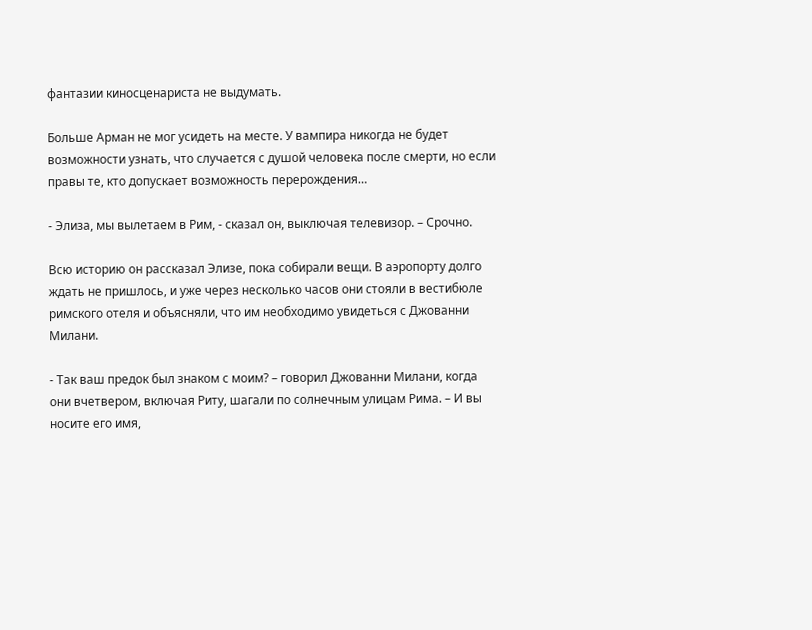фантазии киносценариста не выдумать.

Больше Арман не мог усидеть на месте. У вампира никогда не будет возможности узнать, что случается с душой человека после смерти, но если правы те, кто допускает возможность перерождения…

- Элиза, мы вылетаем в Рим, - сказал он, выключая телевизор. – Срочно.

Всю историю он рассказал Элизе, пока собирали вещи. В аэропорту долго ждать не пришлось, и уже через несколько часов они стояли в вестибюле римского отеля и объясняли, что им необходимо увидеться с Джованни Милани.

- Так ваш предок был знаком с моим? – говорил Джованни Милани, когда они вчетвером, включая Риту, шагали по солнечным улицам Рима. – И вы носите его имя,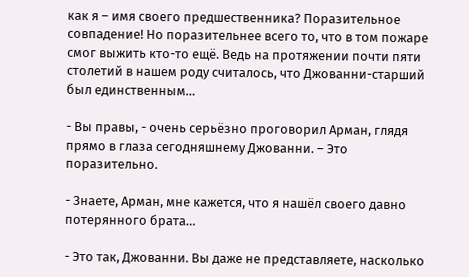как я – имя своего предшественника? Поразительное совпадение! Но поразительнее всего то, что в том пожаре смог выжить кто-то ещё. Ведь на протяжении почти пяти столетий в нашем роду считалось, что Джованни-старший был единственным…

- Вы правы, - очень серьёзно проговорил Арман, глядя прямо в глаза сегодняшнему Джованни. – Это поразительно.

- Знаете, Арман, мне кажется, что я нашёл своего давно потерянного брата…

- Это так, Джованни. Вы даже не представляете, насколько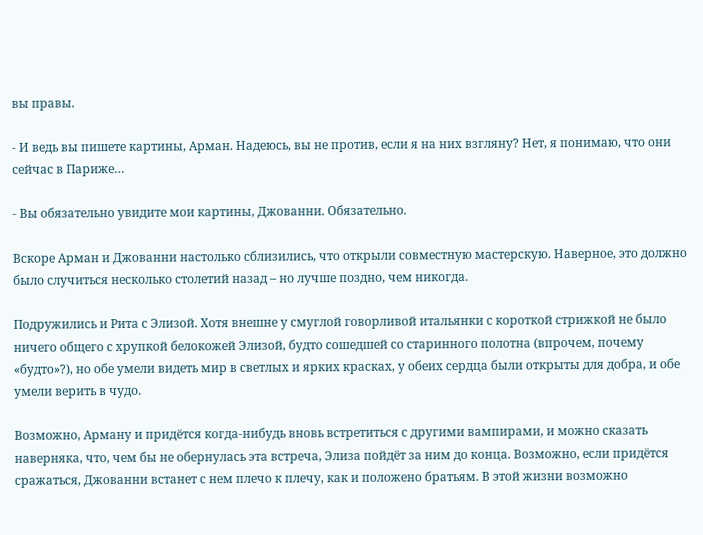вы правы.

- И ведь вы пишете картины, Арман. Надеюсь, вы не против, если я на них взгляну? Нет, я понимаю, что они сейчас в Париже…

- Вы обязательно увидите мои картины, Джованни. Обязательно.

Вскоре Арман и Джованни настолько сблизились, что открыли совместную мастерскую. Наверное, это должно было случиться несколько столетий назад – но лучше поздно, чем никогда.

Подружились и Рита с Элизой. Хотя внешне у смуглой говорливой итальянки с короткой стрижкой не было ничего общего с хрупкой белокожей Элизой, будто сошедшей со старинного полотна (впрочем, почему «будто»?), но обе умели видеть мир в светлых и ярких красках, у обеих сердца были открыты для добра, и обе умели верить в чудо.

Возможно, Арману и придётся когда-нибудь вновь встретиться с другими вампирами, и можно сказать наверняка, что, чем бы не обернулась эта встреча, Элиза пойдёт за ним до конца. Возможно, если придётся сражаться, Джованни встанет с нем плечо к плечу, как и положено братьям. В этой жизни возможно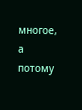многое, а потому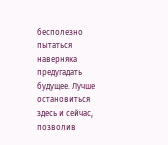бесполезно пытаться наверняка предугадать будущее. Лучше остановиться здесь и сейчас, позволив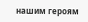нашим героям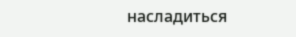насладиться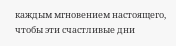каждым мгновением настоящего, чтобы эти счастливые дни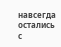навсегда остались с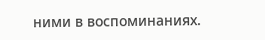ними в воспоминаниях.